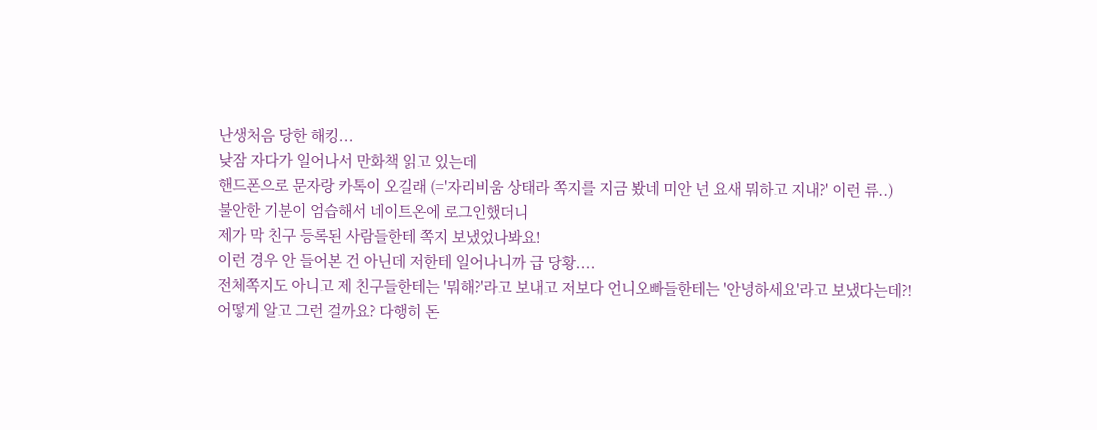난생처음 당한 해킹...
낮잠 자다가 일어나서 만화책 읽고 있는데
핸드폰으로 문자랑 카톡이 오길래 (='자리비움 상태라 쪽지를 지금 봤네 미안 넌 요새 뭐하고 지내?' 이런 류..)
불안한 기분이 엄습해서 네이트온에 로그인했더니
제가 막 친구 등록된 사람들한테 쪽지 보냈었나봐요!
이런 경우 안 들어본 건 아닌데 저한테 일어나니까 급 당황....
전체쪽지도 아니고 제 친구들한테는 '뭐해?'라고 보내고 저보다 언니오빠들한테는 '안녕하세요'라고 보냈다는데?!
어떻게 알고 그런 걸까요? 다행히 돈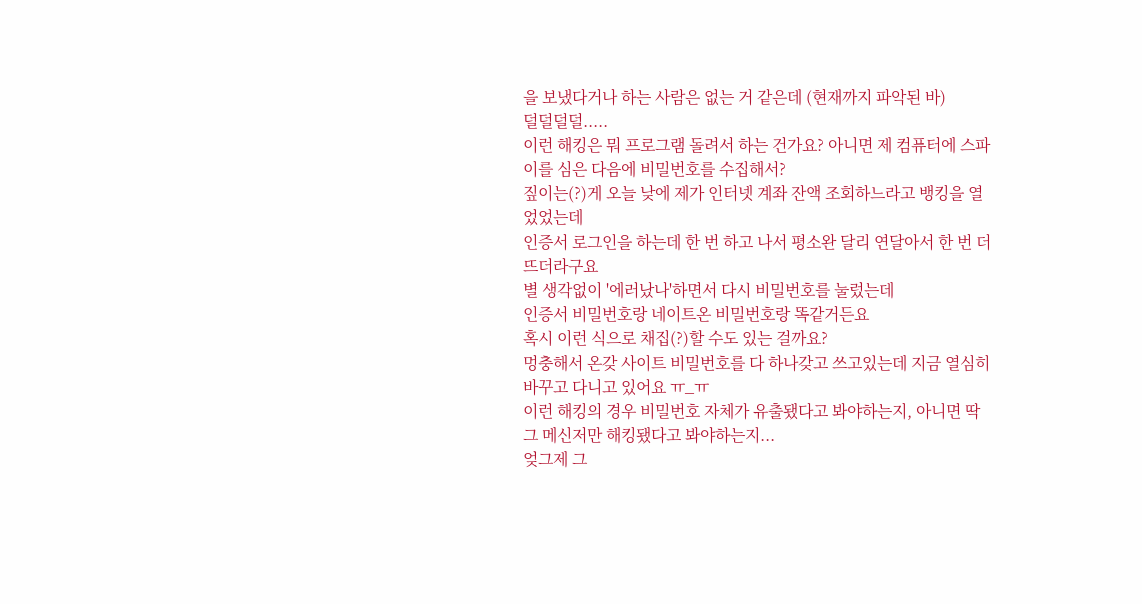을 보냈다거나 하는 사람은 없는 거 같은데 (현재까지 파악된 바)
덜덜덜덜.....
이런 해킹은 뭐 프로그램 돌려서 하는 건가요? 아니면 제 컴퓨터에 스파이를 심은 다음에 비밀번호를 수집해서?
짚이는(?)게 오늘 낮에 제가 인터넷 계좌 잔액 조회하느라고 뱅킹을 열었었는데
인증서 로그인을 하는데 한 번 하고 나서 평소완 달리 연달아서 한 번 더 뜨더라구요
별 생각없이 '에러났나'하면서 다시 비밀번호를 눌렀는데
인증서 비밀번호랑 네이트온 비밀번호랑 똑같거든요
혹시 이런 식으로 채집(?)할 수도 있는 걸까요?
멍충해서 온갖 사이트 비밀번호를 다 하나갖고 쓰고있는데 지금 열심히 바꾸고 다니고 있어요 ㅠ_ㅠ
이런 해킹의 경우 비밀번호 자체가 유출됐다고 봐야하는지, 아니면 딱 그 메신저만 해킹됐다고 봐야하는지...
엊그제 그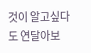것이 알고싶다도 연달아보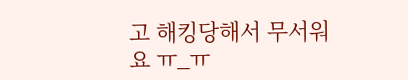고 해킹당해서 무서워요 ㅠ_ㅠ